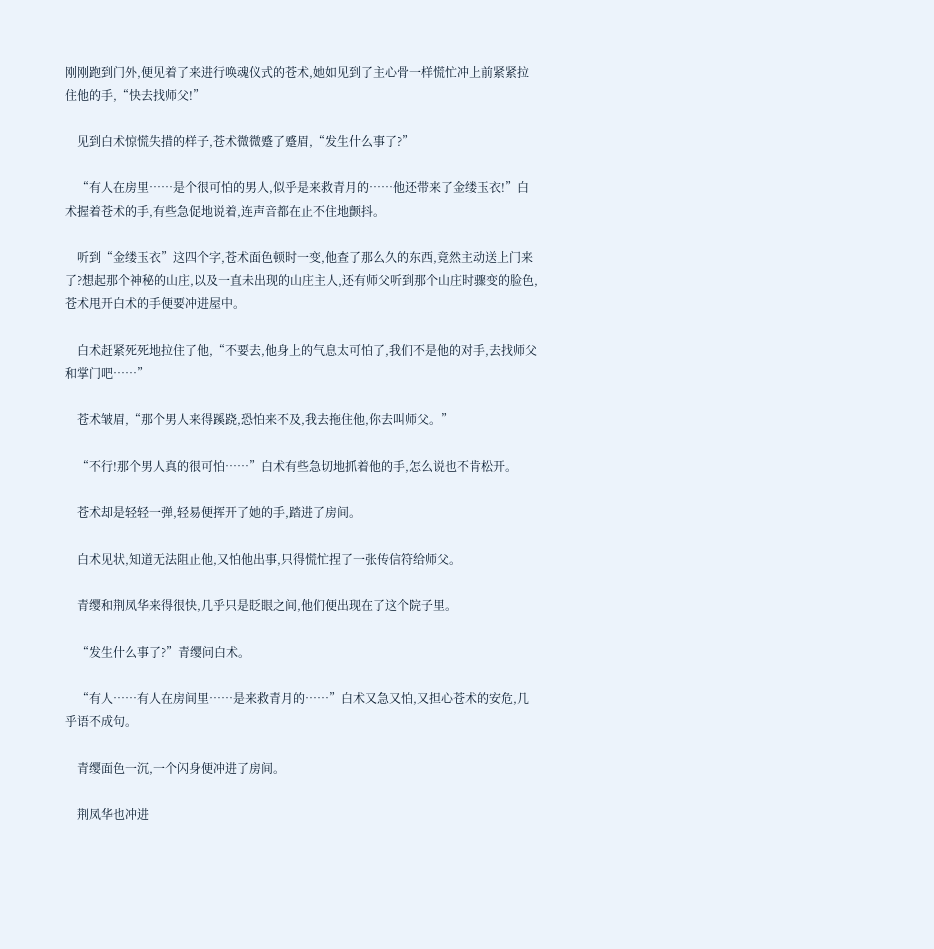刚刚跑到门外,便见着了来进行唤魂仪式的苍术,她如见到了主心骨一样慌忙冲上前紧紧拉住他的手,“快去找师父!”

    见到白术惊慌失措的样子,苍术微微蹙了蹙眉,“发生什么事了?”

    “有人在房里……是个很可怕的男人,似乎是来救青月的……他还带来了金缕玉衣!”白术握着苍术的手,有些急促地说着,连声音都在止不住地颤抖。

    听到“金缕玉衣”这四个字,苍术面色顿时一变,他查了那么久的东西,竟然主动送上门来了?想起那个神秘的山庄,以及一直未出现的山庄主人,还有师父听到那个山庄时骤变的脸色,苍术甩开白术的手便要冲进屋中。

    白术赶紧死死地拉住了他,“不要去,他身上的气息太可怕了,我们不是他的对手,去找师父和掌门吧……”

    苍术皱眉,“那个男人来得蹊跷,恐怕来不及,我去拖住他,你去叫师父。”

    “不行!那个男人真的很可怕……”白术有些急切地抓着他的手,怎么说也不肯松开。

    苍术却是轻轻一弹,轻易便挥开了她的手,踏进了房间。

    白术见状,知道无法阻止他,又怕他出事,只得慌忙捏了一张传信符给师父。

    青缨和荆凤华来得很快,几乎只是眨眼之间,他们便出现在了这个院子里。

    “发生什么事了?”青缨问白术。

    “有人……有人在房间里……是来救青月的……”白术又急又怕,又担心苍术的安危,几乎语不成句。

    青缨面色一沉,一个闪身便冲进了房间。

    荆凤华也冲进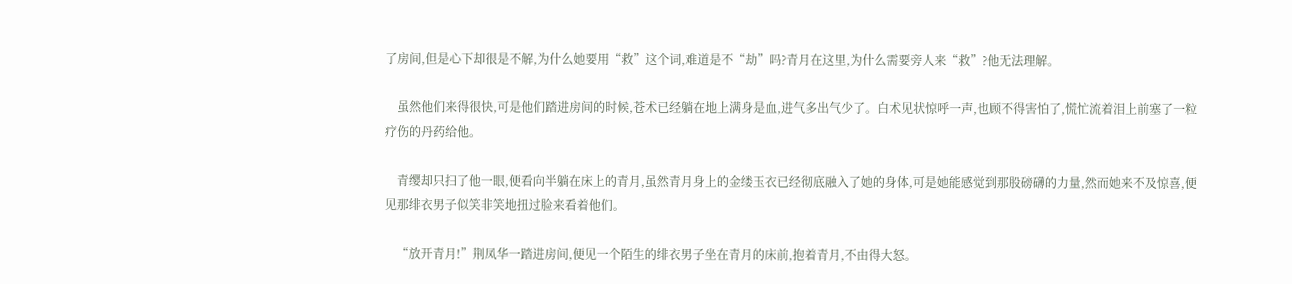了房间,但是心下却很是不解,为什么她要用“救”这个词,难道是不“劫”吗?青月在这里,为什么需要旁人来“救”?他无法理解。

    虽然他们来得很快,可是他们踏进房间的时候,苍术已经躺在地上满身是血,进气多出气少了。白术见状惊呼一声,也顾不得害怕了,慌忙流着泪上前塞了一粒疗伤的丹药给他。

    青缨却只扫了他一眼,便看向半躺在床上的青月,虽然青月身上的金缕玉衣已经彻底融入了她的身体,可是她能感觉到那股磅礴的力量,然而她来不及惊喜,便见那绯衣男子似笑非笑地扭过脸来看着他们。

    “放开青月!”荆凤华一踏进房间,便见一个陌生的绯衣男子坐在青月的床前,抱着青月,不由得大怒。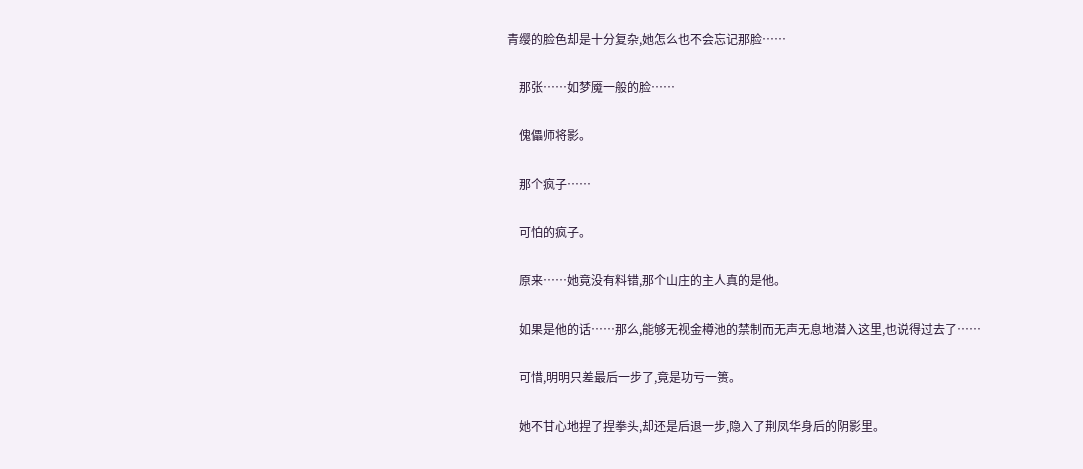青缨的脸色却是十分复杂,她怎么也不会忘记那脸……

    那张……如梦魇一般的脸……

    傀儡师将影。

    那个疯子……

    可怕的疯子。

    原来……她竟没有料错,那个山庄的主人真的是他。

    如果是他的话……那么,能够无视金樽池的禁制而无声无息地潜入这里,也说得过去了……

    可惜,明明只差最后一步了,竟是功亏一篑。

    她不甘心地捏了捏拳头,却还是后退一步,隐入了荆凤华身后的阴影里。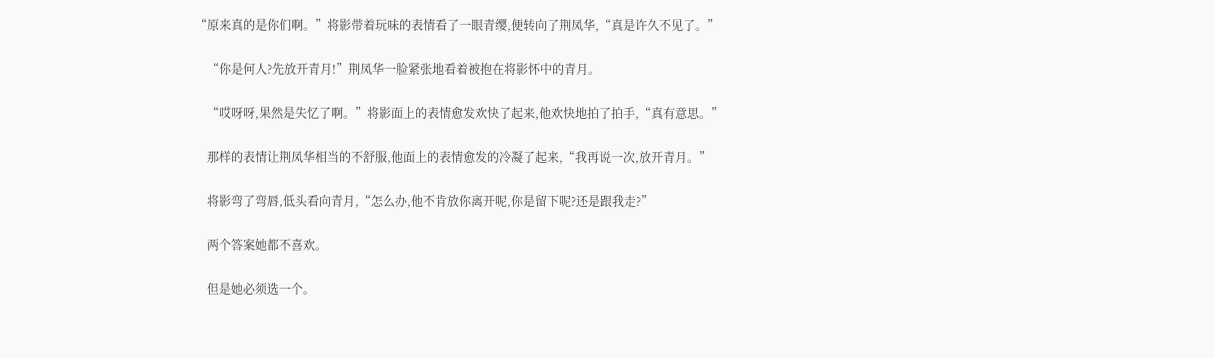“原来真的是你们啊。”将影带着玩味的表情看了一眼青缨,便转向了荆凤华,“真是许久不见了。”

    “你是何人?先放开青月!”荆凤华一脸紧张地看着被抱在将影怀中的青月。

    “哎呀呀,果然是失忆了啊。”将影面上的表情愈发欢快了起来,他欢快地拍了拍手,“真有意思。”

    那样的表情让荆凤华相当的不舒服,他面上的表情愈发的冷凝了起来,“我再说一次,放开青月。”

    将影弯了弯唇,低头看向青月,“怎么办,他不肯放你离开呢,你是留下呢?还是跟我走?”

    两个答案她都不喜欢。

    但是她必须选一个。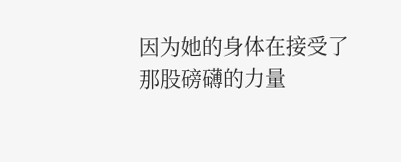因为她的身体在接受了那股磅礴的力量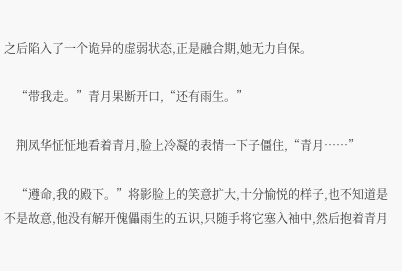之后陷入了一个诡异的虚弱状态,正是融合期,她无力自保。

    “带我走。”青月果断开口,“还有雨生。”

    荆凤华怔怔地看着青月,脸上冷凝的表情一下子僵住,“青月……”

    “遵命,我的殿下。”将影脸上的笑意扩大,十分愉悦的样子,也不知道是不是故意,他没有解开傀儡雨生的五识,只随手将它塞入袖中,然后抱着青月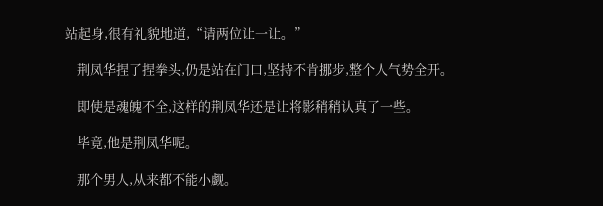站起身,很有礼貌地道,“请两位让一让。”

    荆凤华捏了捏拳头,仍是站在门口,坚持不肯挪步,整个人气势全开。

    即使是魂魄不全,这样的荆凤华还是让将影稍稍认真了一些。

    毕竟,他是荆凤华呢。

    那个男人,从来都不能小觑。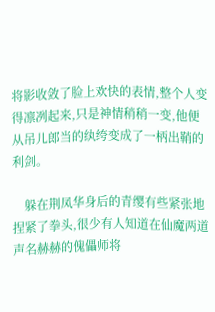将影收敛了脸上欢快的表情,整个人变得凛冽起来,只是神情稍稍一变,他便从吊儿郎当的纨绔变成了一柄出鞘的利剑。

    躲在荆凤华身后的青缨有些紧张地捏紧了拳头,很少有人知道在仙魔两道声名赫赫的傀儡师将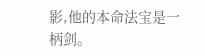影,他的本命法宝是一柄剑。